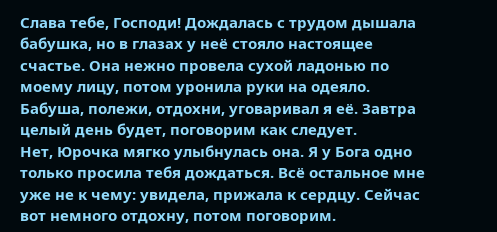Слава тебе, Господи! Дождалась с трудом дышала бабушка, но в глазах у неё стояло настоящее счастье. Она нежно провела сухой ладонью по моему лицу, потом уронила руки на одеяло.
Бабуша, полежи, отдохни, уговаривал я её. Завтра целый день будет, поговорим как следует.
Нет, Юрочка мягко улыбнулась она. Я у Бога одно только просила тебя дождаться. Всё остальное мне уже не к чему: увидела, прижала к сердцу. Сейчас вот немного отдохну, потом поговорим.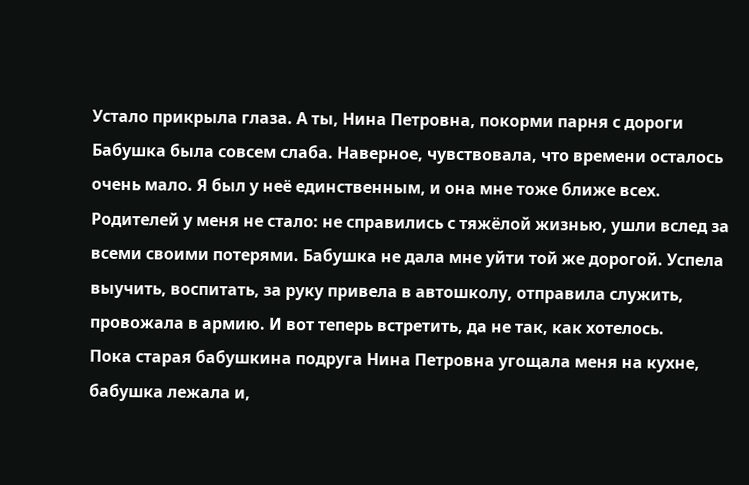Устало прикрыла глаза. А ты, Нина Петровна, покорми парня с дороги
Бабушка была совсем слаба. Наверное, чувствовала, что времени осталось очень мало. Я был у неё единственным, и она мне тоже ближе всех. Родителей у меня не стало: не справились с тяжёлой жизнью, ушли вслед за всеми своими потерями. Бабушка не дала мне уйти той же дорогой. Успела выучить, воспитать, за руку привела в автошколу, отправила служить, провожала в армию. И вот теперь встретить, да не так, как хотелось.
Пока старая бабушкина подруга Нина Петровна угощала меня на кухне, бабушка лежала и,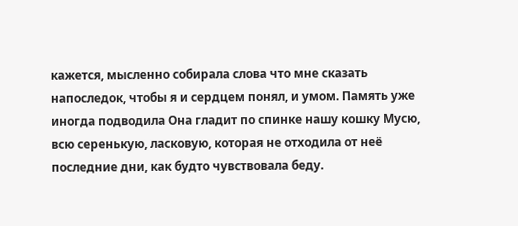кажется, мысленно собирала слова что мне сказать напоследок, чтобы я и сердцем понял, и умом. Память уже иногда подводила Она гладит по спинке нашу кошку Мусю, всю серенькую, ласковую, которая не отходила от неё последние дни, как будто чувствовала беду.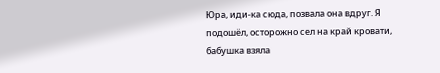Юра, иди-ка сюда, позвала она вдруг. Я подошёл, осторожно сел на край кровати, бабушка взяла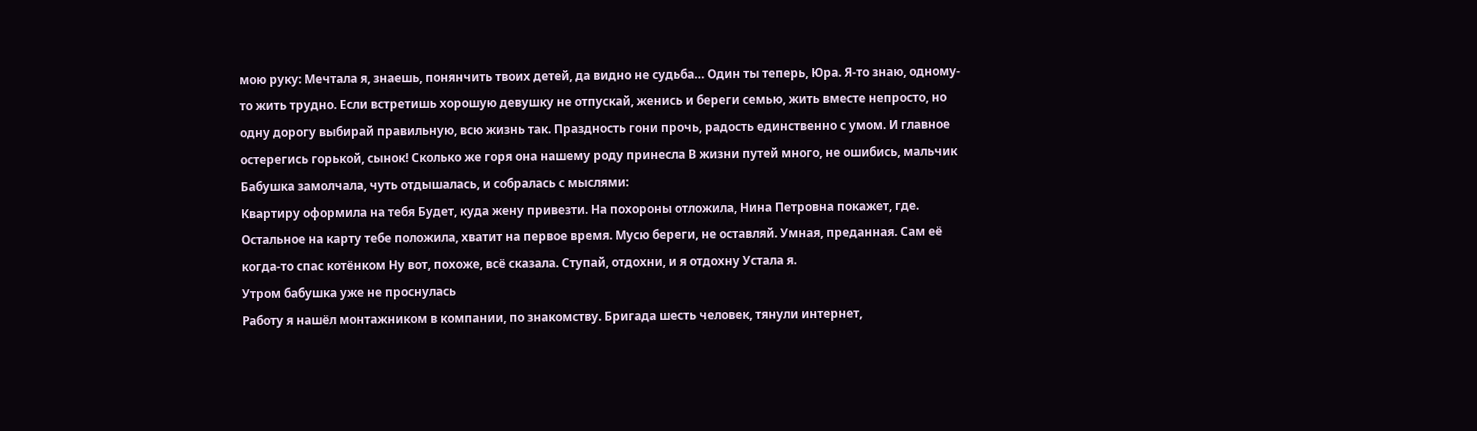мою руку: Мечтала я, знаешь, понянчить твоих детей, да видно не судьба… Один ты теперь, Юра. Я-то знаю, одному-то жить трудно. Если встретишь хорошую девушку не отпускай, женись и береги семью, жить вместе непросто, но одну дорогу выбирай правильную, всю жизнь так. Праздность гони прочь, радость единственно с умом. И главное остерегись горькой, сынок! Сколько же горя она нашему роду принесла В жизни путей много, не ошибись, мальчик
Бабушка замолчала, чуть отдышалась, и собралась с мыслями:
Квартиру оформила на тебя Будет, куда жену привезти. На похороны отложила, Нина Петровна покажет, где. Остальное на карту тебе положила, хватит на первое время. Мусю береги, не оставляй. Умная, преданная. Сам её когда-то спас котёнком Ну вот, похоже, всё сказала. Ступай, отдохни, и я отдохну Устала я.
Утром бабушка уже не проснулась
Работу я нашёл монтажником в компании, по знакомству. Бригада шесть человек, тянули интернет,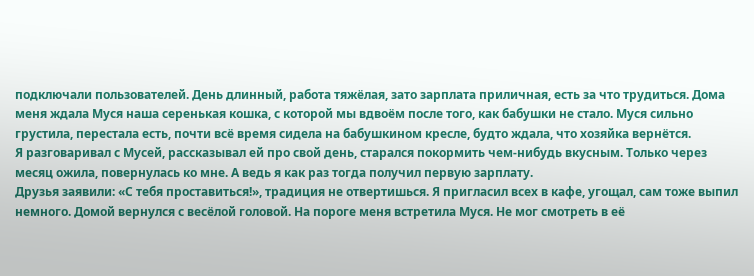подключали пользователей. День длинный, работа тяжёлая, зато зарплата приличная, есть за что трудиться. Дома меня ждала Муся наша серенькая кошка, с которой мы вдвоём после того, как бабушки не стало. Муся сильно грустила, перестала есть, почти всё время сидела на бабушкином кресле, будто ждала, что хозяйка вернётся.
Я разговаривал с Мусей, рассказывал ей про свой день, старался покормить чем-нибудь вкусным. Только через месяц ожила, повернулась ко мне. А ведь я как раз тогда получил первую зарплату.
Друзья заявили: «С тебя проставиться!», традиция не отвертишься. Я пригласил всех в кафе, угощал, сам тоже выпил немного. Домой вернулся с весёлой головой. На пороге меня встретила Муся. Не мог смотреть в её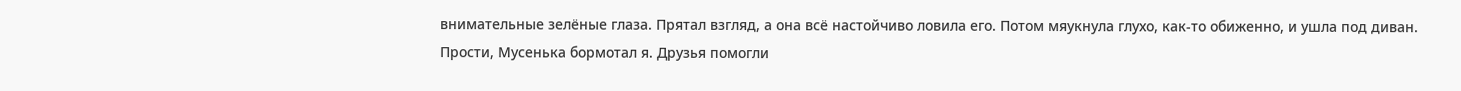внимательные зелёные глаза. Прятал взгляд, а она всё настойчиво ловила его. Потом мяукнула глухо, как-то обиженно, и ушла под диван.
Прости, Мусенька бормотал я. Друзья помогли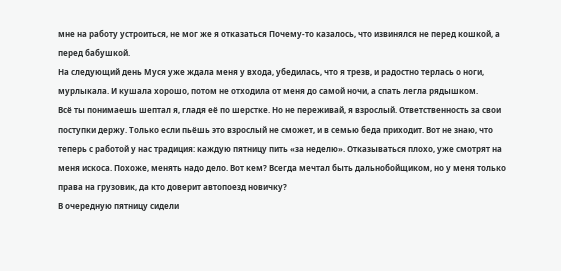мне на работу устроиться, не мог же я отказаться Почему-то казалось, что извинялся не перед кошкой, а перед бабушкой.
На следующий день Муся уже ждала меня у входа, убедилась, что я трезв, и радостно терлась о ноги, мурлыкала. И кушала хорошо, потом не отходила от меня до самой ночи, а спать легла рядышком.
Всё ты понимаешь шептал я, гладя её по шерстке. Но не переживай, я взрослый. Ответственность за свои поступки держу. Только если пьёшь это взрослый не сможет, и в семью беда приходит. Вот не знаю, что теперь с работой у нас традиция: каждую пятницу пить «за неделю». Отказываться плохо, уже смотрят на меня искоса. Похоже, менять надо дело. Вот кем? Всегда мечтал быть дальнобойщиком, но у меня только права на грузовик, да кто доверит автопоезд новичку?
В очередную пятницу сидели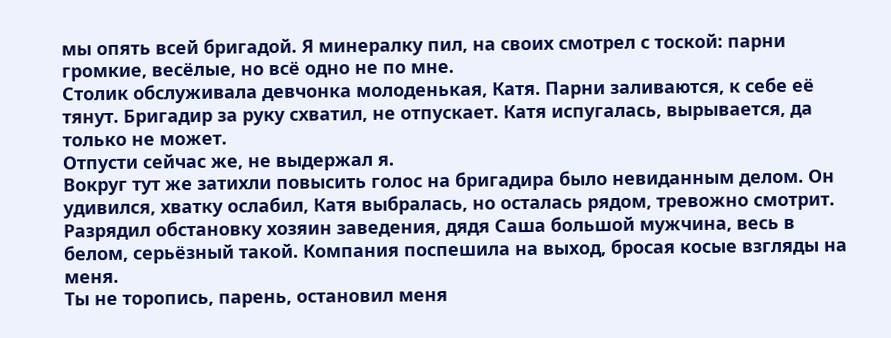мы опять всей бригадой. Я минералку пил, на своих смотрел с тоской: парни громкие, весёлые, но всё одно не по мне.
Столик обслуживала девчонка молоденькая, Катя. Парни заливаются, к себе её тянут. Бригадир за руку схватил, не отпускает. Катя испугалась, вырывается, да только не может.
Отпусти сейчас же, не выдержал я.
Вокруг тут же затихли повысить голос на бригадира было невиданным делом. Он удивился, хватку ослабил, Катя выбралась, но осталась рядом, тревожно смотрит.
Разрядил обстановку хозяин заведения, дядя Саша большой мужчина, весь в белом, серьёзный такой. Компания поспешила на выход, бросая косые взгляды на меня.
Ты не торопись, парень, остановил меня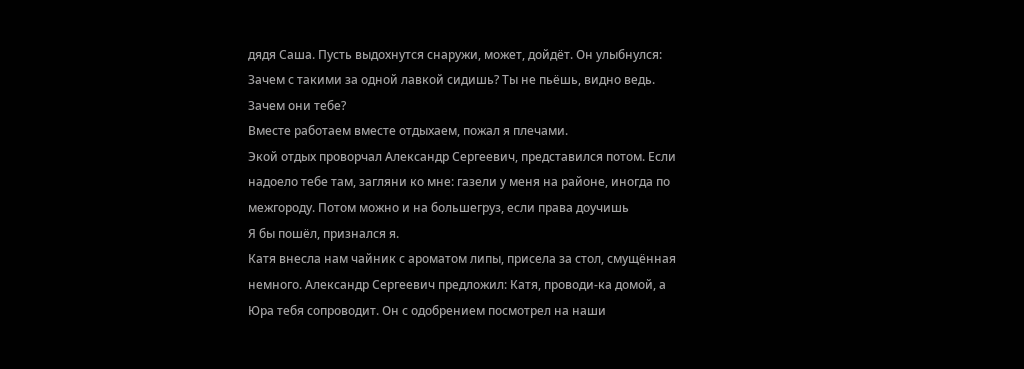дядя Саша. Пусть выдохнутся снаружи, может, дойдёт. Он улыбнулся: Зачем с такими за одной лавкой сидишь? Ты не пьёшь, видно ведь. Зачем они тебе?
Вместе работаем вместе отдыхаем, пожал я плечами.
Экой отдых проворчал Александр Сергеевич, представился потом. Если надоело тебе там, загляни ко мне: газели у меня на районе, иногда по межгороду. Потом можно и на большегруз, если права доучишь
Я бы пошёл, признался я.
Катя внесла нам чайник с ароматом липы, присела за стол, смущённая немного. Александр Сергеевич предложил: Катя, проводи-ка домой, а Юра тебя сопроводит. Он с одобрением посмотрел на наши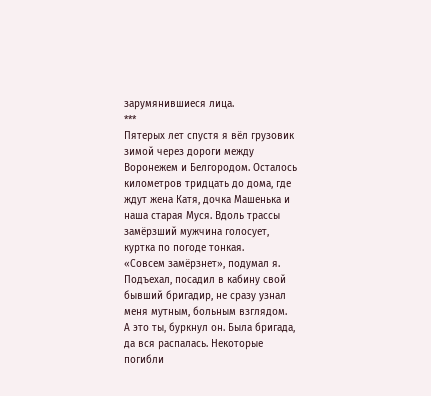зарумянившиеся лица.
***
Пятерых лет спустя я вёл грузовик зимой через дороги между Воронежем и Белгородом. Осталось километров тридцать до дома, где ждут жена Катя, дочка Машенька и наша старая Муся. Вдоль трассы замёрзший мужчина голосует, куртка по погоде тонкая.
«Совсем замёрзнет», подумал я.
Подъехал, посадил в кабину свой бывший бригадир, не сразу узнал меня мутным, больным взглядом.
А это ты, буркнул он. Была бригада, да вся распалась. Некоторые погибли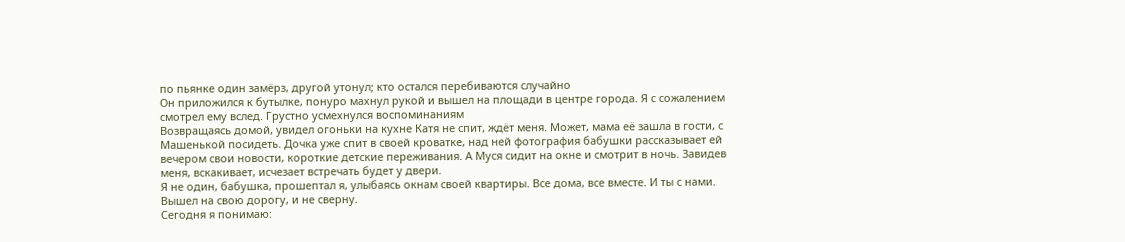по пьянке один замёрз, другой утонул; кто остался перебиваются случайно
Он приложился к бутылке, понуро махнул рукой и вышел на площади в центре города. Я с сожалением смотрел ему вслед. Грустно усмехнулся воспоминаниям
Возвращаясь домой, увидел огоньки на кухне Катя не спит, ждёт меня. Может, мама её зашла в гости, с Машенькой посидеть. Дочка уже спит в своей кроватке, над ней фотография бабушки рассказывает ей вечером свои новости, короткие детские переживания. А Муся сидит на окне и смотрит в ночь. Завидев меня, вскакивает, исчезает встречать будет у двери.
Я не один, бабушка, прошептал я, улыбаясь окнам своей квартиры. Все дома, все вместе. И ты с нами. Вышел на свою дорогу, и не сверну.
Сегодня я понимаю: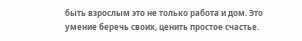быть взрослым это не только работа и дом. Это умение беречь своих, ценить простое счастье.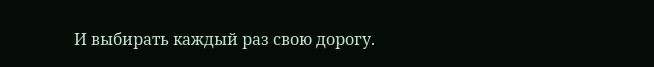И выбирать каждый раз свою дорогу.